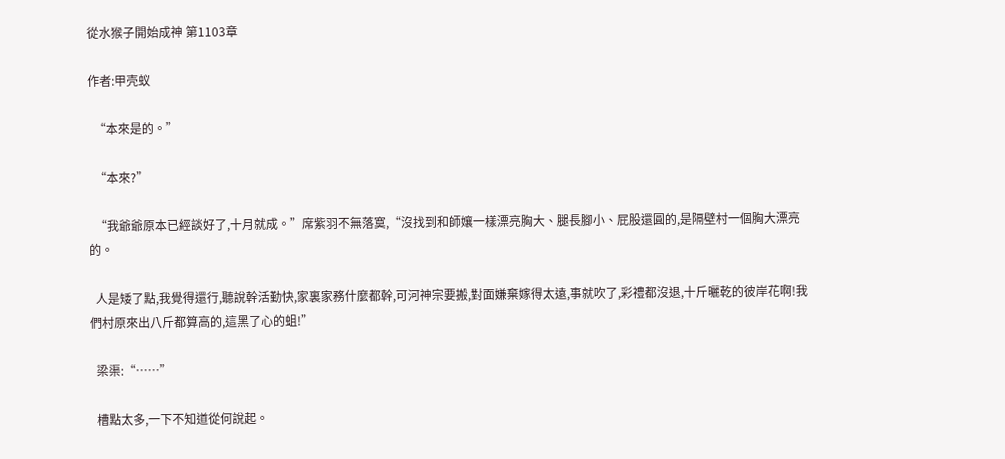從水猴子開始成神 第1103章

作者:甲壳蚁

  “本來是的。”

  “本來?”

  “我爺爺原本已經談好了,十月就成。”席紫羽不無落寞,“沒找到和師孃一樣漂亮胸大、腿長腳小、屁股還圓的,是隔壁村一個胸大漂亮的。

  人是矮了點,我覺得還行,聽說幹活勤快,家裏家務什麼都幹,可河神宗要搬,對面嫌棄嫁得太遠,事就吹了,彩禮都沒退,十斤曬乾的彼岸花啊!我們村原來出八斤都算高的,這黑了心的蛆!”

  梁渠:“……”

  槽點太多,一下不知道從何說起。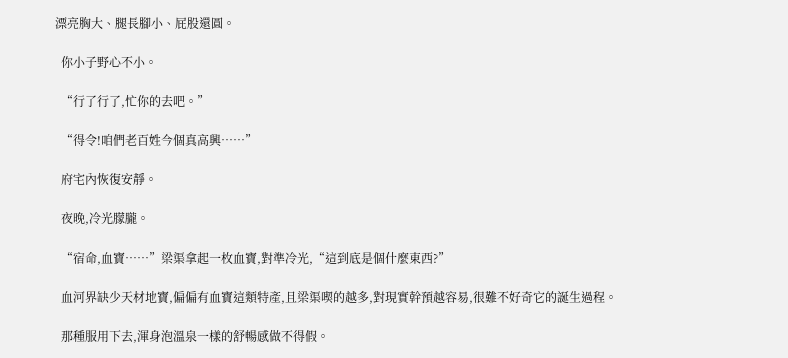漂亮胸大、腿長腳小、屁股還圓。

  你小子野心不小。

  “行了行了,忙你的去吧。”

  “得令!咱們老百姓今個真高興……”

  府宅內恢復安靜。

  夜晚,冷光朦朧。

  “宿命,血寶……”梁渠拿起一枚血寶,對準冷光,“這到底是個什麼東西?”

  血河界缺少天材地寶,偏偏有血寶這類特產,且梁渠喫的越多,對現實幹預越容易,很難不好奇它的誕生過程。

  那種服用下去,渾身泡溫泉一樣的舒暢感做不得假。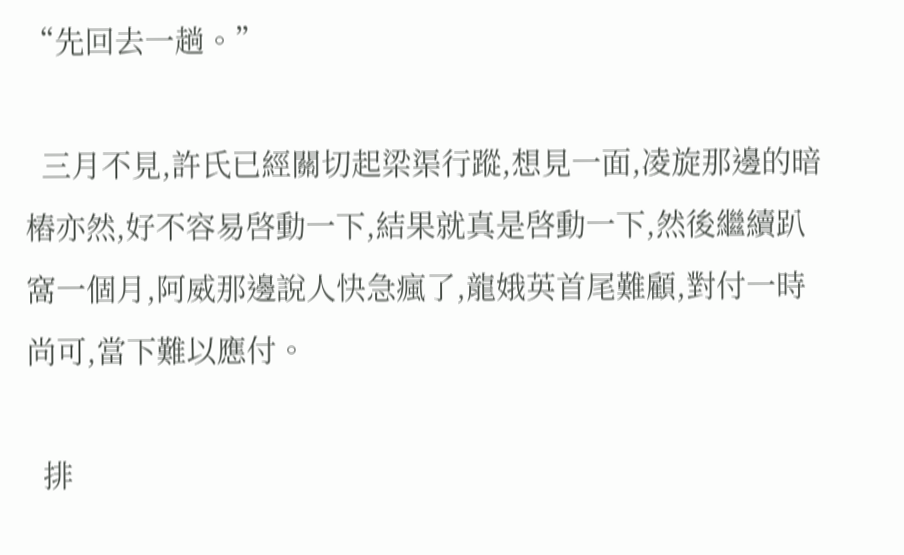“先回去一趟。”

  三月不見,許氏已經關切起梁渠行蹤,想見一面,凌旋那邊的暗樁亦然,好不容易啓動一下,結果就真是啓動一下,然後繼續趴窩一個月,阿威那邊說人快急瘋了,龍娥英首尾難顧,對付一時尚可,當下難以應付。

  排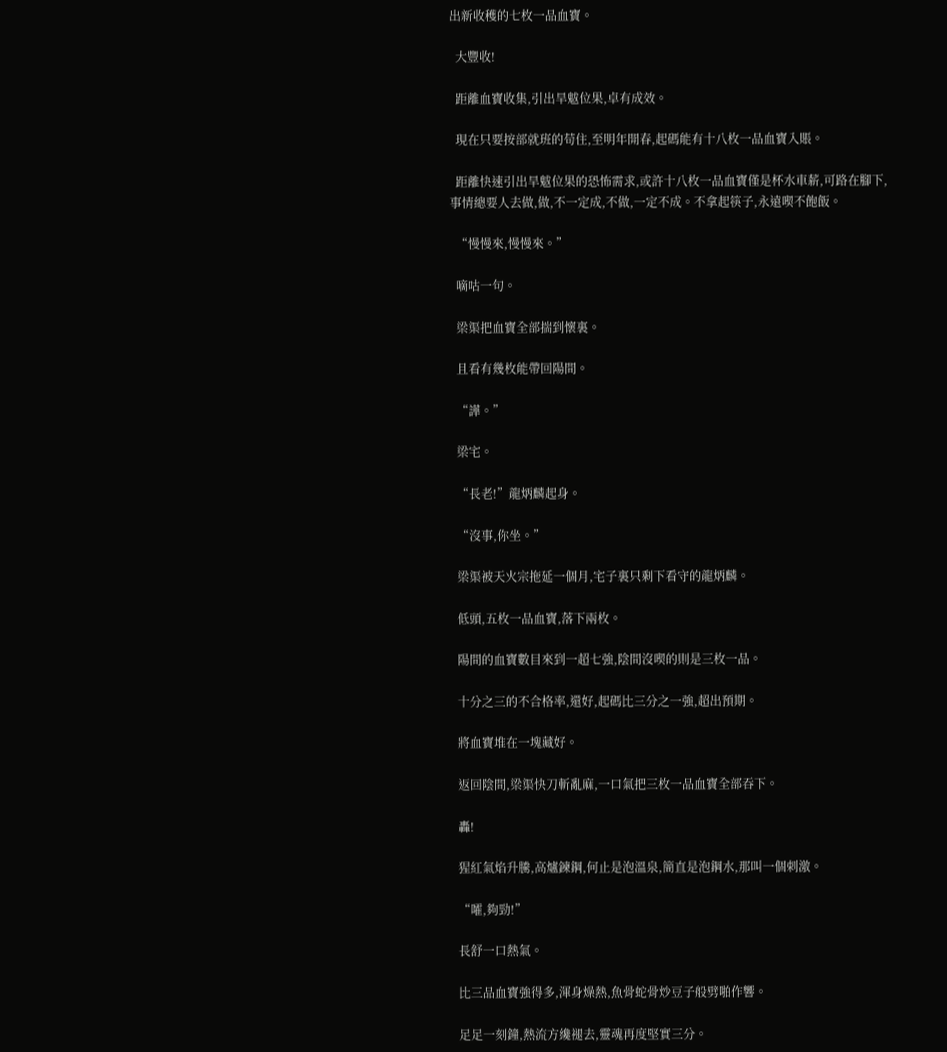出新收穫的七枚一品血寶。

  大豐收!

  距離血寶收集,引出旱魃位果,卓有成效。

  現在只要按部就班的苟住,至明年開春,起碼能有十八枚一品血寶入賬。

  距離快速引出旱魃位果的恐怖需求,或許十八枚一品血寶僅是杯水車薪,可路在腳下,事情總要人去做,做,不一定成,不做,一定不成。不拿起筷子,永遠喫不飽飯。

  “慢慢來,慢慢來。”

  嘀咕一句。

  梁渠把血寶全部揣到懷裏。

  且看有幾枚能帶回陽間。

  “譁。”

  梁宅。

  “長老!”龍炳麟起身。

  “沒事,你坐。”

  梁渠被天火宗拖延一個月,宅子裏只剩下看守的龍炳麟。

  低頭,五枚一品血寶,落下兩枚。

  陽間的血寶數目來到一超七強,陰間沒喫的則是三枚一品。

  十分之三的不合格率,還好,起碼比三分之一強,超出預期。

  將血寶堆在一塊藏好。

  返回陰間,梁渠快刀斬亂麻,一口氣把三枚一品血寶全部吞下。

  轟!

  猩紅氣焰升騰,高爐鍊鋼,何止是泡溫泉,簡直是泡鋼水,那叫一個刺激。

  “嚯,夠勁!”

  長舒一口熱氣。

  比三品血寶強得多,渾身燥熱,魚骨蛇骨炒豆子般劈啪作響。

  足足一刻鐘,熱流方纔褪去,靈魂再度堅實三分。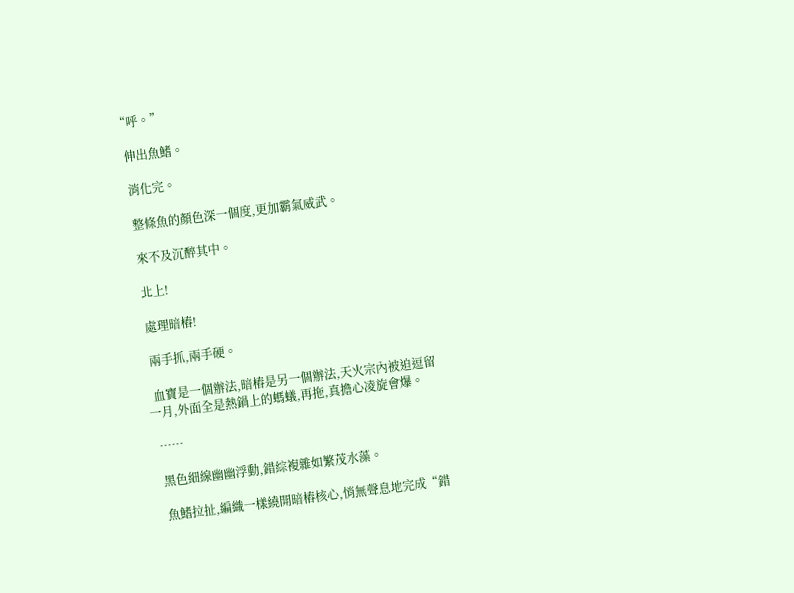“呼。”

  伸出魚鰭。

  消化完。

  整條魚的顏色深一個度,更加霸氣威武。

  來不及沉醉其中。

  北上!

  處理暗樁!

  兩手抓,兩手硬。

  血寶是一個辦法,暗樁是另一個辦法,天火宗內被迫逗留一月,外面全是熱鍋上的螞蟻,再拖,真擔心凌旋會爆。

  ……

  黑色細線幽幽浮動,錯綜複雜如繁茂水藻。

  魚鰭拉扯,編織一樣繞開暗樁核心,悄無聲息地完成“錯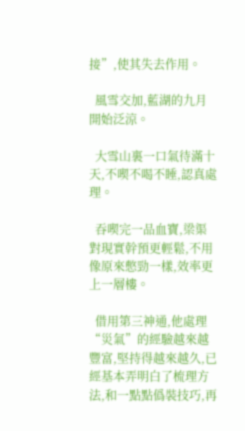接”,使其失去作用。

  風雪交加,藍湖的九月開始泛涼。

  大雪山裏一口氣待滿十天,不喫不喝不睡,認真處理。

  吞喫完一品血寶,梁渠對現實幹預更輕鬆,不用像原來憋勁一樣,效率更上一層樓。

  借用第三神通,他處理“災氣”的經驗越來越豐富,堅持得越來越久,已經基本弄明白了梳理方法,和一點點僞裝技巧,再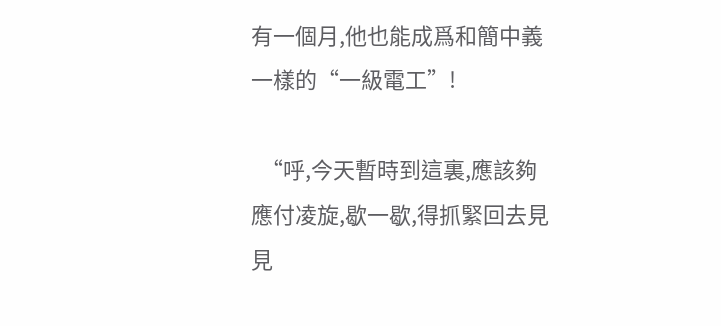有一個月,他也能成爲和簡中義一樣的“一級電工”!

  “呼,今天暫時到這裏,應該夠應付凌旋,歇一歇,得抓緊回去見見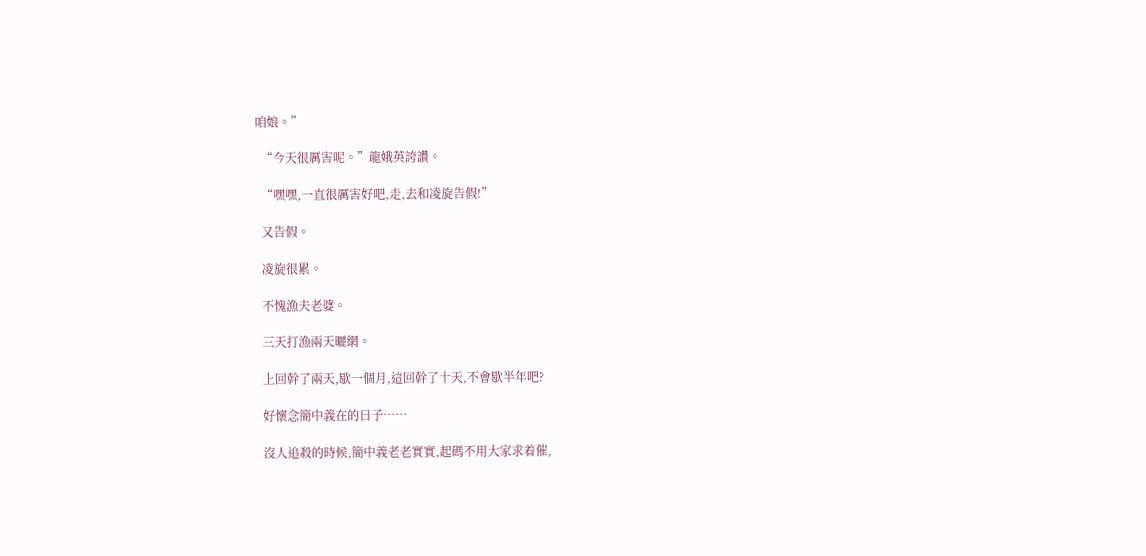咱娘。”

  “今天很厲害呢。”龍娥英誇讚。

  “嘿嘿,一直很厲害好吧,走,去和凌旋告假!”

  又告假。

  凌旋很累。

  不愧漁夫老婆。

  三天打漁兩天曬網。

  上回幹了兩天,歇一個月,這回幹了十天,不會歇半年吧?

  好懷念簡中義在的日子……

  沒人追殺的時候,簡中義老老實實,起碼不用大家求着催,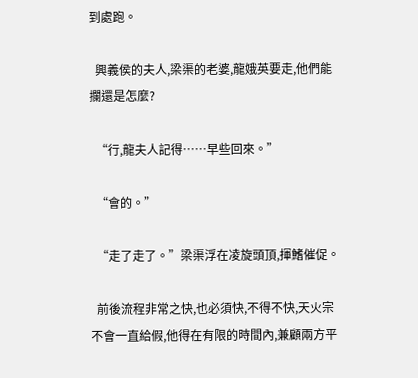到處跑。

  興義侯的夫人,梁渠的老婆,龍娥英要走,他們能攔還是怎麼?

  “行,龍夫人記得……早些回來。”

  “會的。”

  “走了走了。”梁渠浮在凌旋頭頂,揮鰭催促。

  前後流程非常之快,也必須快,不得不快,天火宗不會一直給假,他得在有限的時間內,兼顧兩方平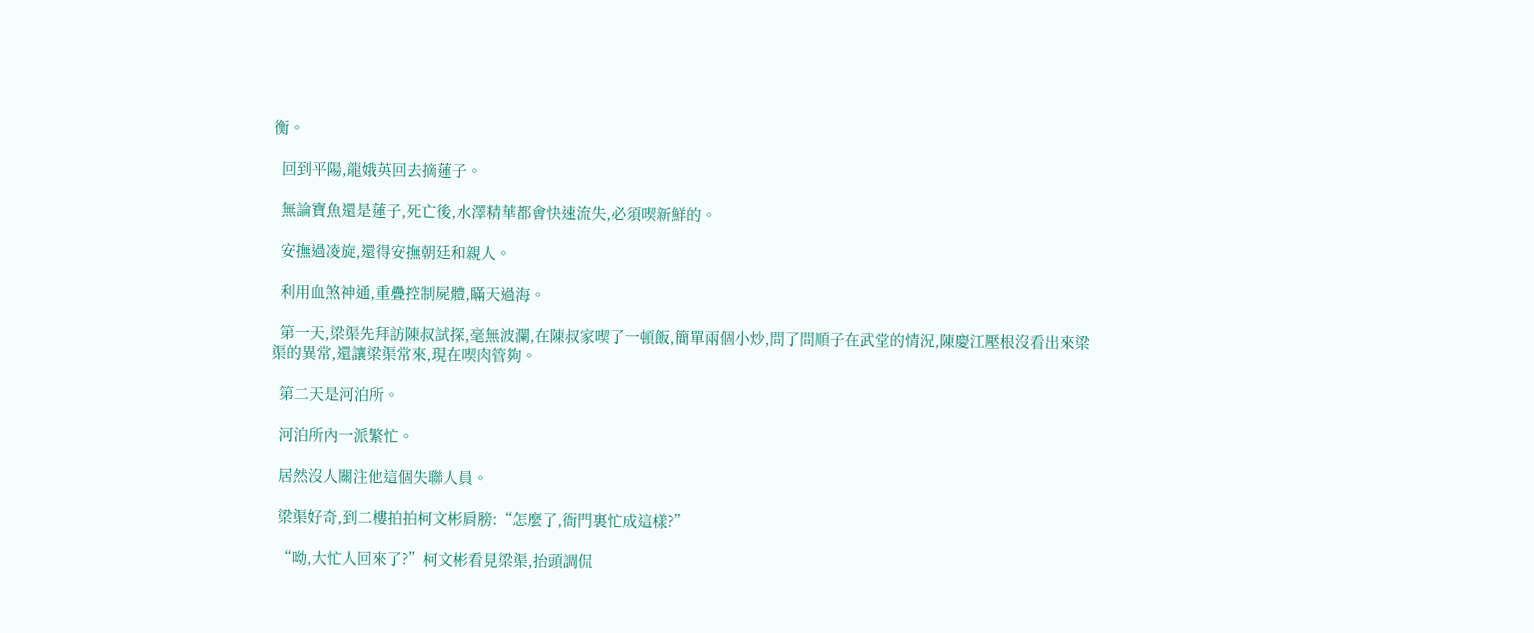衡。

  回到平陽,龍娥英回去摘蓮子。

  無論寶魚還是蓮子,死亡後,水澤精華都會快速流失,必須喫新鮮的。

  安撫過凌旋,還得安撫朝廷和親人。

  利用血煞神通,重疊控制屍體,瞞天過海。

  第一天,梁渠先拜訪陳叔試探,毫無波瀾,在陳叔家喫了一頓飯,簡單兩個小炒,問了問順子在武堂的情況,陳慶江壓根沒看出來梁渠的異常,還讓梁渠常來,現在喫肉管夠。

  第二天是河泊所。

  河泊所內一派繁忙。

  居然沒人關注他這個失聯人員。

  梁渠好奇,到二樓拍拍柯文彬肩膀:“怎麼了,衙門裏忙成這樣?”

  “呦,大忙人回來了?”柯文彬看見梁渠,抬頭調侃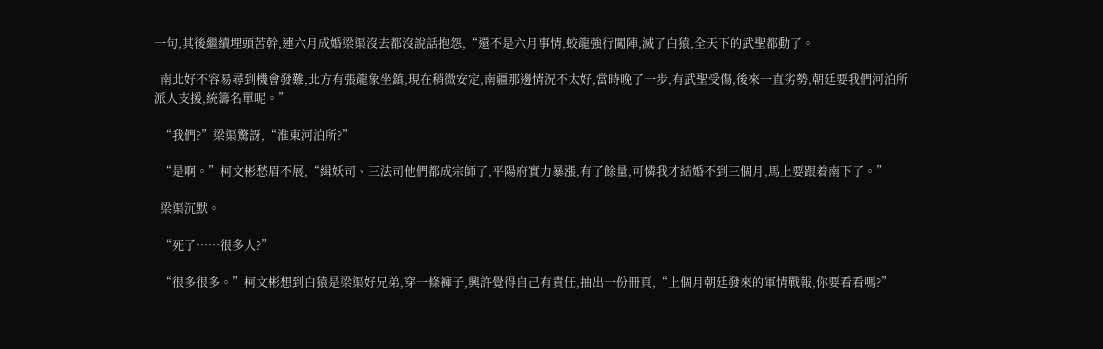一句,其後繼續埋頭苦幹,連六月成婚梁渠沒去都沒說話抱怨,“還不是六月事情,蛟龍強行闖陣,滅了白猿,全天下的武聖都動了。

  南北好不容易尋到機會發難,北方有張龍象坐鎮,現在稍微安定,南疆那邊情況不太好,當時晚了一步,有武聖受傷,後來一直劣勢,朝廷要我們河泊所派人支援,統籌名單呢。”

  “我們?”梁渠驚訝,“淮東河泊所?”

  “是啊。”柯文彬愁眉不展,“緝妖司、三法司他們都成宗師了,平陽府實力暴漲,有了餘量,可憐我才結婚不到三個月,馬上要跟着南下了。”

  梁渠沉默。

  “死了……很多人?”

  “很多很多。”柯文彬想到白猿是梁渠好兄弟,穿一條褲子,興許覺得自己有責任,抽出一份冊頁,“上個月朝廷發來的軍情戰報,你要看看嗎?”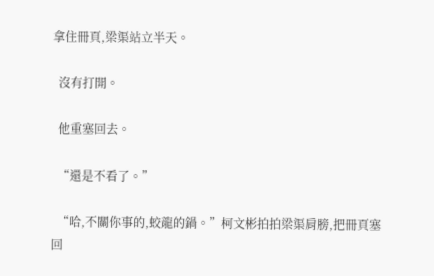拿住冊頁,梁渠站立半天。

  沒有打開。

  他重塞回去。

  “還是不看了。”

  “哈,不關你事的,蛟龍的鍋。”柯文彬拍拍梁渠肩膀,把冊頁塞回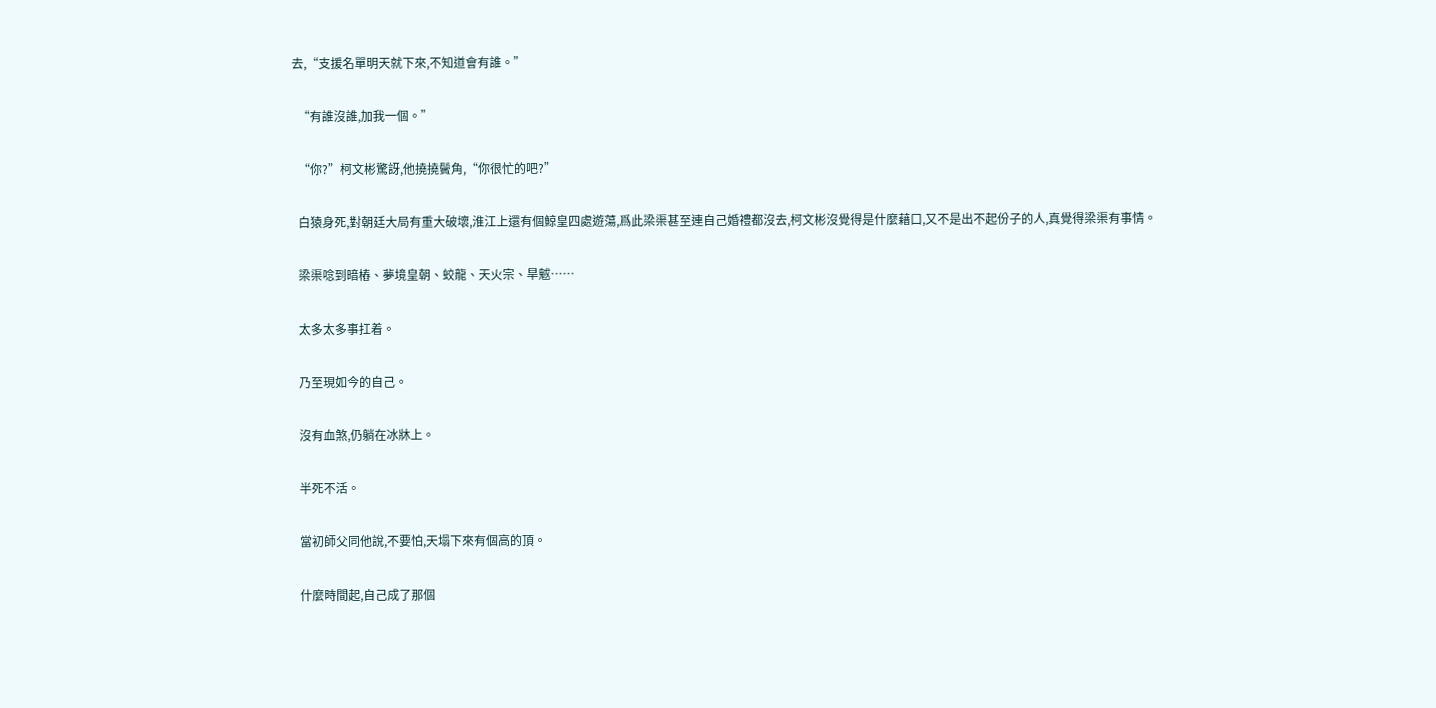去,“支援名單明天就下來,不知道會有誰。”

  “有誰沒誰,加我一個。”

  “你?”柯文彬驚訝,他撓撓鬢角,“你很忙的吧?”

  白猿身死,對朝廷大局有重大破壞,淮江上還有個鯨皇四處遊蕩,爲此梁渠甚至連自己婚禮都沒去,柯文彬沒覺得是什麼藉口,又不是出不起份子的人,真覺得梁渠有事情。

  梁渠唸到暗樁、夢境皇朝、蛟龍、天火宗、旱魃……

  太多太多事扛着。

  乃至現如今的自己。

  沒有血煞,仍躺在冰牀上。

  半死不活。

  當初師父同他說,不要怕,天塌下來有個高的頂。

  什麼時間起,自己成了那個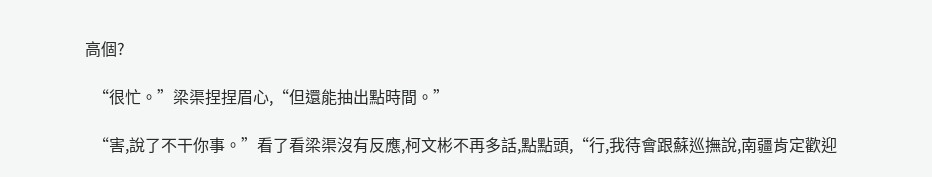高個?

  “很忙。”梁渠捏捏眉心,“但還能抽出點時間。”

  “害,說了不干你事。”看了看梁渠沒有反應,柯文彬不再多話,點點頭,“行,我待會跟蘇巡撫說,南疆肯定歡迎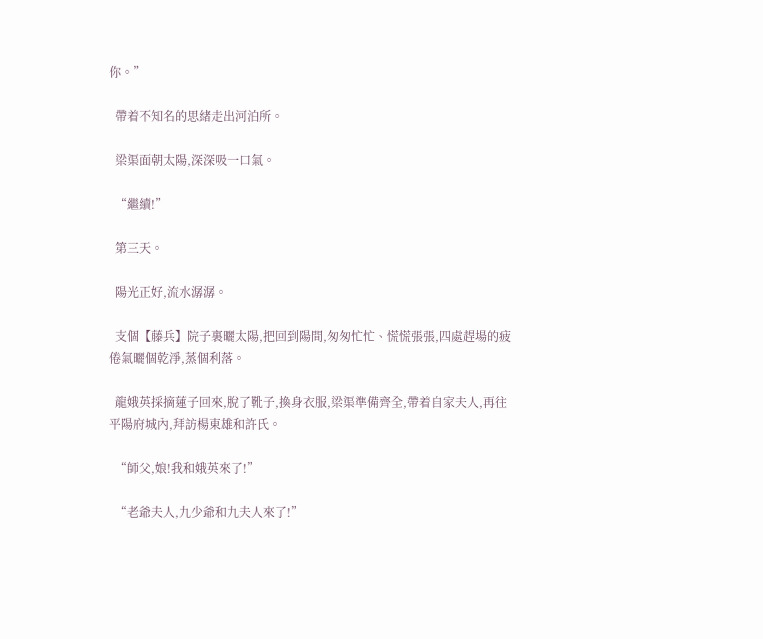你。”

  帶着不知名的思緒走出河泊所。

  梁渠面朝太陽,深深吸一口氣。

  “繼續!”

  第三天。

  陽光正好,流水潺潺。

  支個【藤兵】院子裏曬太陽,把回到陽間,匆匆忙忙、慌慌張張,四處趕場的疲倦氣曬個乾淨,蒸個利落。

  龍娥英採摘蓮子回來,脫了靴子,換身衣服,梁渠準備齊全,帶着自家夫人,再往平陽府城內,拜訪楊東雄和許氏。

  “師父,娘!我和娥英來了!”

  “老爺夫人,九少爺和九夫人來了!”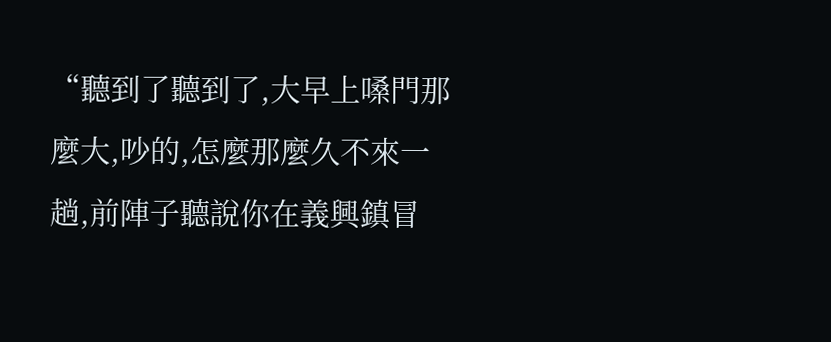“聽到了聽到了,大早上嗓門那麼大,吵的,怎麼那麼久不來一趟,前陣子聽說你在義興鎮冒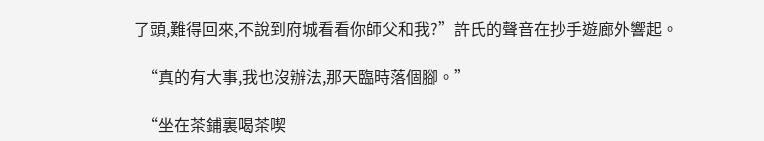了頭,難得回來,不說到府城看看你師父和我?”許氏的聲音在抄手遊廊外響起。

  “真的有大事,我也沒辦法,那天臨時落個腳。”

  “坐在茶鋪裏喝茶喫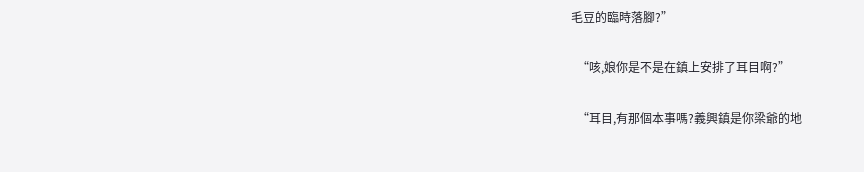毛豆的臨時落腳?”

  “咳,娘你是不是在鎮上安排了耳目啊?”

  “耳目,有那個本事嗎?義興鎮是你梁爺的地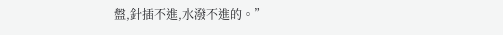盤,針插不進,水潑不進的。”